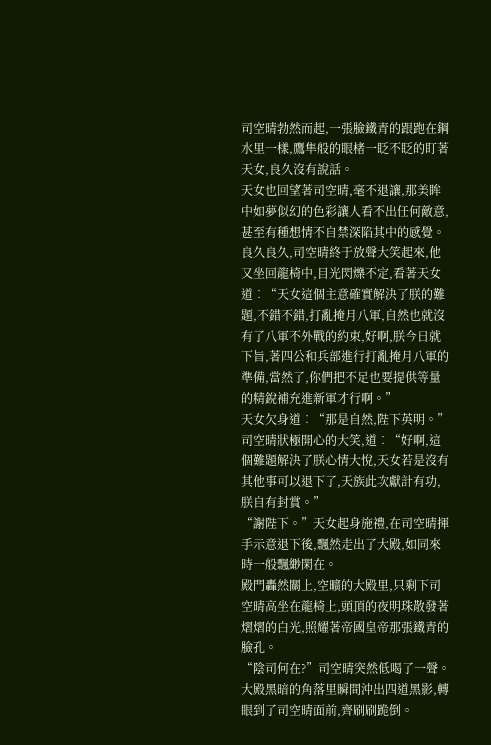司空晴勃然而起,一張臉鐵青的跟跑在鋼水里一樣,鷹隼般的眼楮一眨不眨的盯著天女,良久沒有說話。
天女也回望著司空晴,毫不退讓,那美眸中如夢似幻的色彩讓人看不出任何敵意,甚至有種想情不自禁深陷其中的感覺。
良久良久,司空晴終于放聲大笑起來,他又坐回龍椅中,目光閃爍不定,看著天女道︰“天女這個主意確實解決了朕的難題,不錯不錯,打亂掩月八軍,自然也就沒有了八軍不外戰的約束,好啊,朕今日就下旨,著四公和兵部進行打亂掩月八軍的準備,當然了,你們把不足也要提供等量的精銳補充進新軍才行啊。”
天女欠身道︰“那是自然,陛下英明。”
司空晴狀極開心的大笑,道︰“好啊,這個難題解決了朕心情大悅,天女若是沒有其他事可以退下了,天族此次獻計有功,朕自有封賞。”
“謝陛下。”天女起身施禮,在司空晴揮手示意退下後,飄然走出了大殿,如同來時一般飄緲閑在。
殿門轟然關上,空曠的大殿里,只剩下司空晴高坐在龍椅上,頭頂的夜明珠散發著熠熠的白光,照耀著帝國皇帝那張鐵青的臉孔。
“陰司何在?”司空晴突然低喝了一聲。
大殿黑暗的角落里瞬間沖出四道黑影,轉眼到了司空晴面前,齊刷刷跪倒。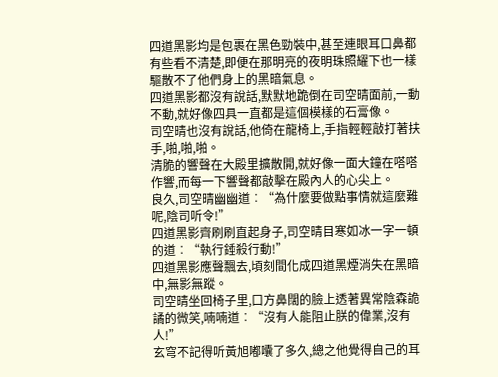四道黑影均是包裹在黑色勁裝中,甚至連眼耳口鼻都有些看不清楚,即便在那明亮的夜明珠照耀下也一樣驅散不了他們身上的黑暗氣息。
四道黑影都沒有說話,默默地跪倒在司空晴面前,一動不動,就好像四具一直都是這個模樣的石膏像。
司空晴也沒有說話,他倚在龍椅上,手指輕輕敲打著扶手,啪,啪,啪。
清脆的響聲在大殿里擴散開,就好像一面大鐘在嗒嗒作響,而每一下響聲都敲擊在殿內人的心尖上。
良久,司空晴幽幽道︰“為什麼要做點事情就這麼難呢,陰司听令!”
四道黑影齊刷刷直起身子,司空晴目寒如冰一字一頓的道︰“執行錘殺行動!”
四道黑影應聲飄去,頃刻間化成四道黑煙消失在黑暗中,無影無蹤。
司空晴坐回椅子里,口方鼻闊的臉上透著異常陰森詭譎的微笑,喃喃道︰“沒有人能阻止朕的偉業,沒有人!”
玄穹不記得听黃旭嘟囔了多久,總之他覺得自己的耳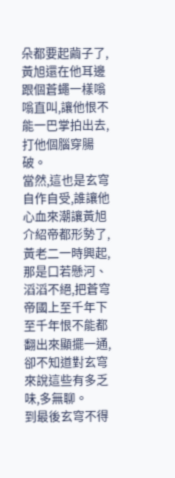朵都要起繭子了,黃旭還在他耳邊跟個蒼蠅一樣嗡嗡直叫,讓他恨不能一巴掌拍出去,打他個腦穿腸破。
當然,這也是玄穹自作自受,誰讓他心血來潮讓黃旭介紹帝都形勢了,黃老二一時興起,那是口若懸河、滔滔不絕,把蒼穹帝國上至千年下至千年恨不能都翻出來顯擺一通,卻不知道對玄穹來說這些有多乏味,多無聊。
到最後玄穹不得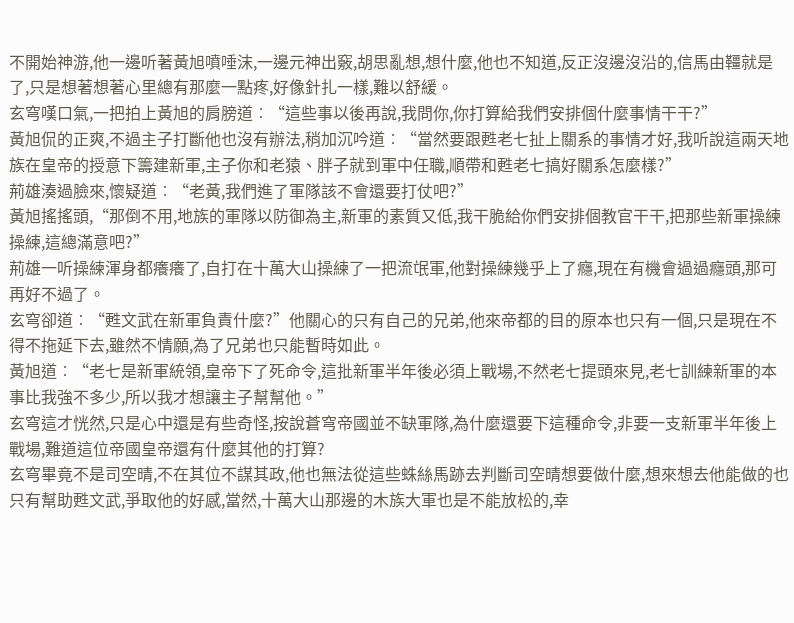不開始神游,他一邊听著黃旭噴唾沫,一邊元神出竅,胡思亂想,想什麼,他也不知道,反正沒邊沒沿的,信馬由韁就是了,只是想著想著心里總有那麼一點疼,好像針扎一樣,難以舒緩。
玄穹嘆口氣,一把拍上黃旭的肩膀道︰“這些事以後再說,我問你,你打算給我們安排個什麼事情干干?”
黃旭侃的正爽,不過主子打斷他也沒有辦法,稍加沉吟道︰“當然要跟甦老七扯上關系的事情才好,我听說這兩天地族在皇帝的授意下籌建新軍,主子你和老猿、胖子就到軍中任職,順帶和甦老七搞好關系怎麼樣?”
荊雄湊過臉來,懷疑道︰“老黃,我們進了軍隊該不會還要打仗吧?”
黃旭搖搖頭,“那倒不用,地族的軍隊以防御為主,新軍的素質又低,我干脆給你們安排個教官干干,把那些新軍操練操練,這總滿意吧?”
荊雄一听操練渾身都癢癢了,自打在十萬大山操練了一把流氓軍,他對操練幾乎上了癮,現在有機會過過癮頭,那可再好不過了。
玄穹卻道︰“甦文武在新軍負責什麼?”他關心的只有自己的兄弟,他來帝都的目的原本也只有一個,只是現在不得不拖延下去,雖然不情願,為了兄弟也只能暫時如此。
黃旭道︰“老七是新軍統領,皇帝下了死命令,這批新軍半年後必須上戰場,不然老七提頭來見,老七訓練新軍的本事比我強不多少,所以我才想讓主子幫幫他。”
玄穹這才恍然,只是心中還是有些奇怪,按說蒼穹帝國並不缺軍隊,為什麼還要下這種命令,非要一支新軍半年後上戰場,難道這位帝國皇帝還有什麼其他的打算?
玄穹畢竟不是司空晴,不在其位不謀其政,他也無法從這些蛛絲馬跡去判斷司空晴想要做什麼,想來想去他能做的也只有幫助甦文武,爭取他的好感,當然,十萬大山那邊的木族大軍也是不能放松的,幸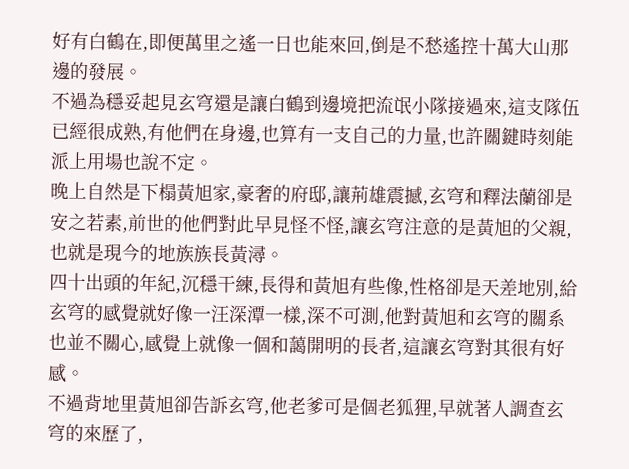好有白鶴在,即便萬里之遙一日也能來回,倒是不愁遙控十萬大山那邊的發展。
不過為穩妥起見玄穹還是讓白鶴到邊境把流氓小隊接過來,這支隊伍已經很成熟,有他們在身邊,也算有一支自己的力量,也許關鍵時刻能派上用場也說不定。
晚上自然是下榻黃旭家,豪奢的府邸,讓荊雄震撼,玄穹和釋法蘭卻是安之若素,前世的他們對此早見怪不怪,讓玄穹注意的是黃旭的父親,也就是現今的地族族長黃潯。
四十出頭的年紀,沉穩干練,長得和黃旭有些像,性格卻是天差地別,給玄穹的感覺就好像一汪深潭一樣,深不可測,他對黃旭和玄穹的關系也並不關心,感覺上就像一個和藹開明的長者,這讓玄穹對其很有好感。
不過背地里黃旭卻告訴玄穹,他老爹可是個老狐狸,早就著人調查玄穹的來歷了,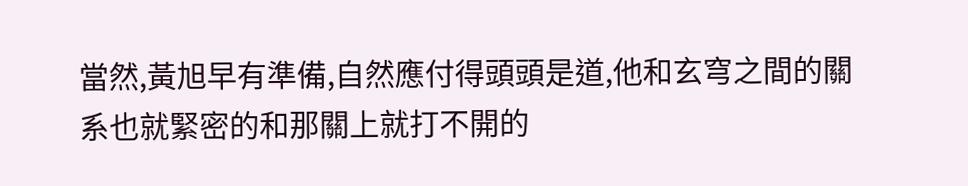當然,黃旭早有準備,自然應付得頭頭是道,他和玄穹之間的關系也就緊密的和那關上就打不開的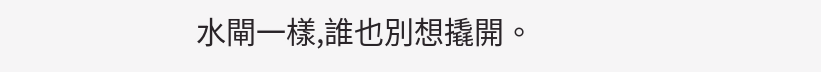水閘一樣,誰也別想撬開。